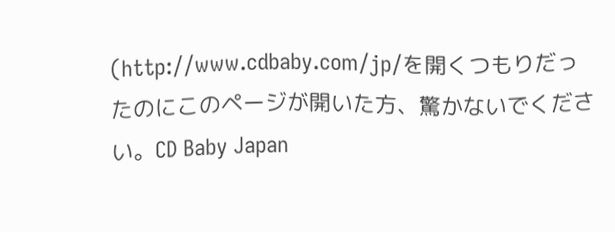(http://www.cdbaby.com/jp/を開くつもりだったのにこのページが開いた方、驚かないでください。CD Baby Japan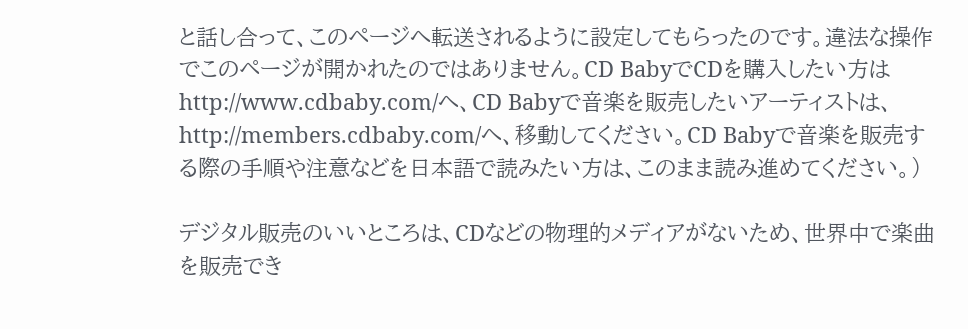と話し合って、このページへ転送されるように設定してもらったのです。違法な操作でこのページが開かれたのではありません。CD BabyでCDを購入したい方はhttp://www.cdbaby.com/へ、CD Babyで音楽を販売したいアーティストは、http://members.cdbaby.com/へ、移動してください。CD Babyで音楽を販売する際の手順や注意などを日本語で読みたい方は、このまま読み進めてください。)

デジタル販売のいいところは、CDなどの物理的メディアがないため、世界中で楽曲を販売でき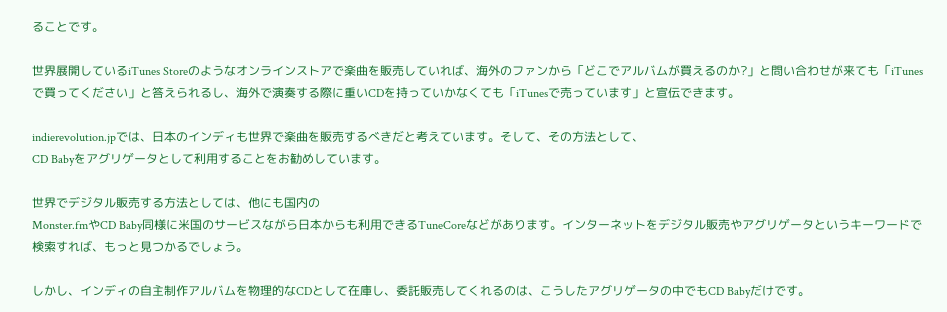ることです。

世界展開しているiTunes Storeのようなオンラインストアで楽曲を販売していれば、海外のファンから「どこでアルバムが買えるのか?」と問い合わせが来ても「iTunesで買ってください」と答えられるし、海外で演奏する際に重いCDを持っていかなくても「iTunesで売っています」と宣伝できます。

indierevolution.jpでは、日本のインディも世界で楽曲を販売するべきだと考えています。そして、その方法として、
CD Babyをアグリゲータとして利用することをお勧めしています。

世界でデジタル販売する方法としては、他にも国内の
Monster.fmやCD Baby同様に米国のサービスながら日本からも利用できるTuneCoreなどがあります。インターネットをデジタル販売やアグリゲータというキーワードで検索すれば、もっと見つかるでしょう。

しかし、インディの自主制作アルバムを物理的なCDとして在庫し、委託販売してくれるのは、こうしたアグリゲータの中でもCD Babyだけです。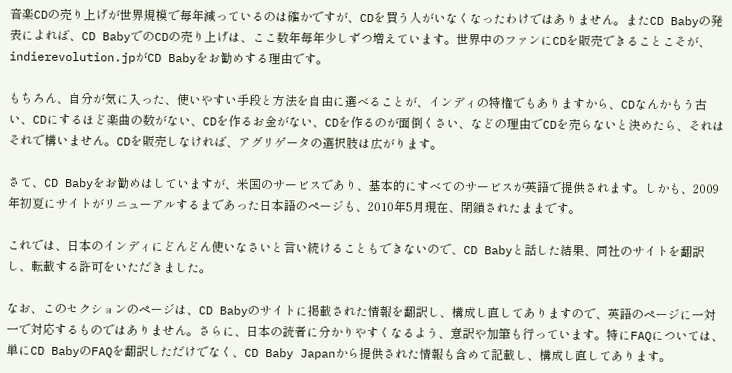音楽CDの売り上げが世界規模で毎年減っているのは確かですが、CDを買う人がいなくなったわけではありません。またCD Babyの発表によれば、CD BabyでのCDの売り上げは、ここ数年毎年少しずつ増えています。世界中のファンにCDを販売できることこそが、indierevolution.jpがCD Babyをお勧めする理由です。

もちろん、自分が気に入った、使いやすい手段と方法を自由に選べることが、インディの特権でもありますから、CDなんかもう古い、CDにするほど楽曲の数がない、CDを作るお金がない、CDを作るのが面倒くさい、などの理由でCDを売らないと決めたら、それはそれで構いません。CDを販売しなければ、アグリゲータの選択肢は広がります。

さて、CD Babyをお勧めはしていますが、米国のサービスであり、基本的にすべてのサービスが英語で提供されます。しかも、2009年初夏にサイトがリニューアルするまであった日本語のページも、2010年5月現在、閉鎖されたままです。

これでは、日本のインディにどんどん使いなさいと言い続けることもできないので、CD Babyと話した結果、同社のサイトを翻訳し、転載する許可をいただきました。

なお、このセクションのページは、CD Babyのサイトに掲載された情報を翻訳し、構成し直してありますので、英語のページに一対一で対応するものではありません。さらに、日本の読者に分かりやすくなるよう、意訳や加筆も行っています。特にFAQについては、単にCD BabyのFAQを翻訳しただけでなく、CD Baby Japanから提供された情報も含めて記載し、構成し直してあります。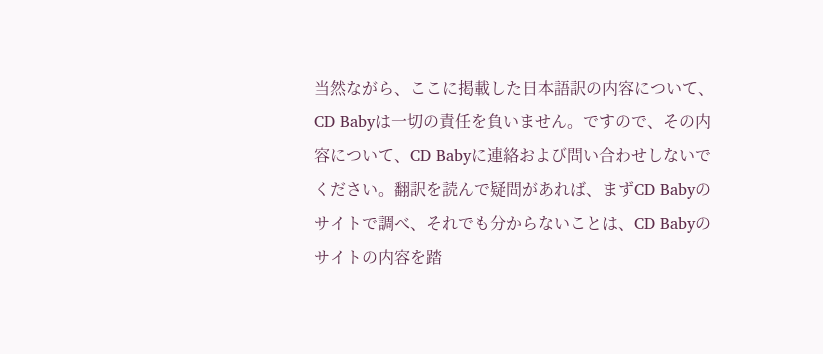当然ながら、ここに掲載した日本語訳の内容について、CD Babyは一切の責任を負いません。ですので、その内容について、CD Babyに連絡および問い合わせしないでください。翻訳を読んで疑問があれば、まずCD Babyのサイトで調べ、それでも分からないことは、CD Babyのサイトの内容を踏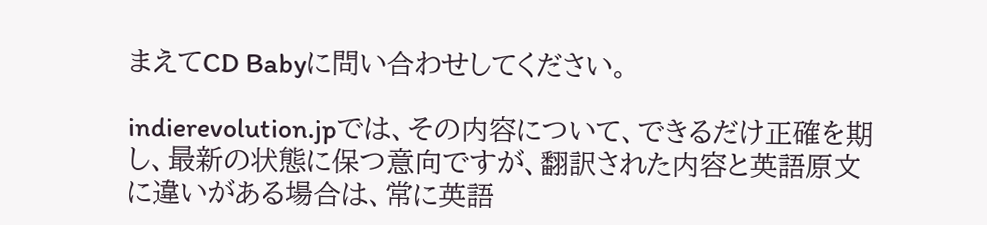まえてCD Babyに問い合わせしてください。

indierevolution.jpでは、その内容について、できるだけ正確を期し、最新の状態に保つ意向ですが、翻訳された内容と英語原文に違いがある場合は、常に英語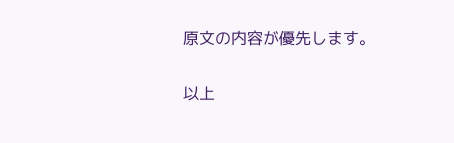原文の内容が優先します。

以上